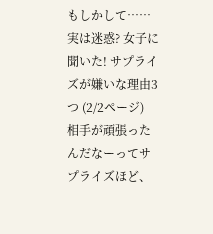もしかして……実は迷惑? 女子に聞いた! サプライズが嫌いな理由3つ (2/2ページ)
相手が頑張ったんだなーってサプライズほど、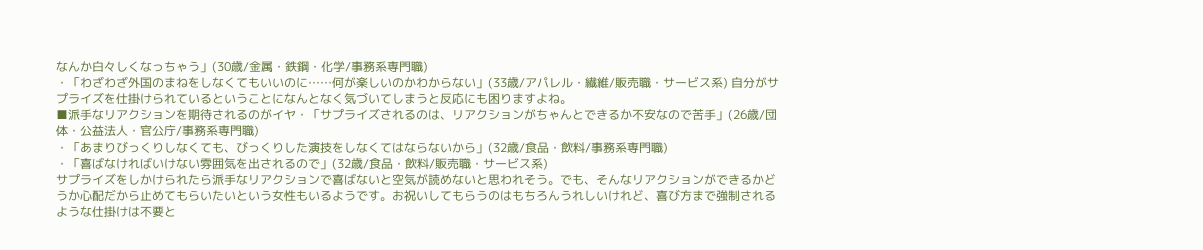なんか白々しくなっちゃう」(30歳/金属・鉄鋼・化学/事務系専門職)
・「わざわざ外国のまねをしなくてもいいのに……何が楽しいのかわからない」(33歳/アパレル・繊維/販売職・サービス系) 自分がサプライズを仕掛けられているということになんとなく気づいてしまうと反応にも困りますよね。
■派手なリアクションを期待されるのがイヤ・「サプライズされるのは、リアクションがちゃんとできるか不安なので苦手」(26歳/団体・公益法人・官公庁/事務系専門職)
・「あまりびっくりしなくても、びっくりした演技をしなくてはならないから」(32歳/食品・飲料/事務系専門職)
・「喜ばなければいけない雰囲気を出されるので」(32歳/食品・飲料/販売職・サービス系)
サプライズをしかけられたら派手なリアクションで喜ばないと空気が読めないと思われそう。でも、そんなリアクションができるかどうか心配だから止めてもらいたいという女性もいるようです。お祝いしてもらうのはもちろんうれしいけれど、喜び方まで強制されるような仕掛けは不要と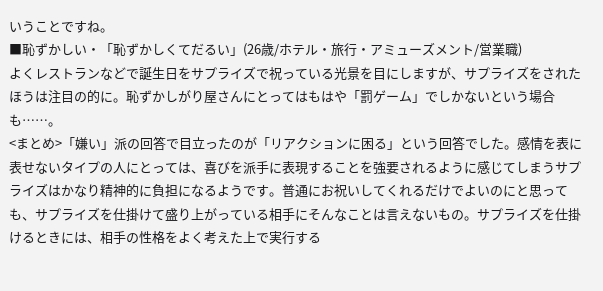いうことですね。
■恥ずかしい・「恥ずかしくてだるい」(26歳/ホテル・旅行・アミューズメント/営業職)
よくレストランなどで誕生日をサプライズで祝っている光景を目にしますが、サプライズをされたほうは注目の的に。恥ずかしがり屋さんにとってはもはや「罰ゲーム」でしかないという場合も……。
<まとめ>「嫌い」派の回答で目立ったのが「リアクションに困る」という回答でした。感情を表に表せないタイプの人にとっては、喜びを派手に表現することを強要されるように感じてしまうサプライズはかなり精神的に負担になるようです。普通にお祝いしてくれるだけでよいのにと思っても、サプライズを仕掛けて盛り上がっている相手にそんなことは言えないもの。サプライズを仕掛けるときには、相手の性格をよく考えた上で実行する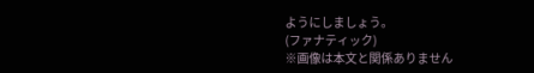ようにしましょう。
(ファナティック)
※画像は本文と関係ありません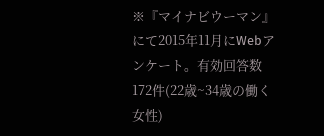※『マイナビウーマン』にて2015年11月にWebアンケート。有効回答数172件(22歳~34歳の働く女性)